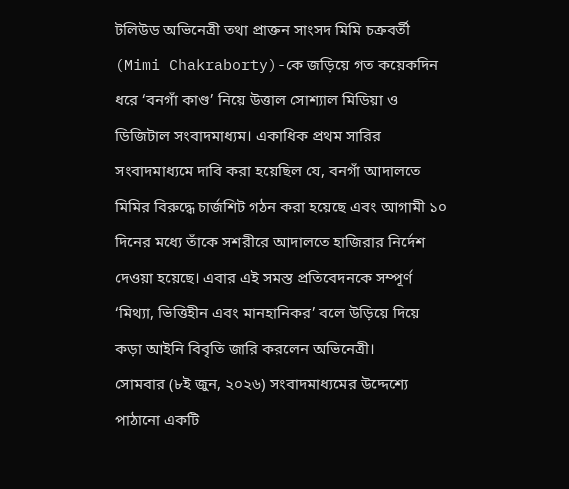টলিউড অভিনেত্রী তথা প্রাক্তন সাংসদ মিমি চক্রবর্তী (Mimi Chakraborty)-কে জড়িয়ে গত কয়েকদিন ধরে ‘বনগাঁ কাণ্ড’ নিয়ে উত্তাল সোশ্যাল মিডিয়া ও ডিজিটাল সংবাদমাধ্যম। একাধিক প্রথম সারির সংবাদমাধ্যমে দাবি করা হয়েছিল যে, বনগাঁ আদালতে মিমির বিরুদ্ধে চার্জশিট গঠন করা হয়েছে এবং আগামী ১০ দিনের মধ্যে তাঁকে সশরীরে আদালতে হাজিরার নির্দেশ দেওয়া হয়েছে। এবার এই সমস্ত প্রতিবেদনকে সম্পূর্ণ ‘মিথ্যা, ভিত্তিহীন এবং মানহানিকর’ বলে উড়িয়ে দিয়ে কড়া আইনি বিবৃতি জারি করলেন অভিনেত্রী।
সোমবার (৮ই জুন, ২০২৬) সংবাদমাধ্যমের উদ্দেশ্যে পাঠানো একটি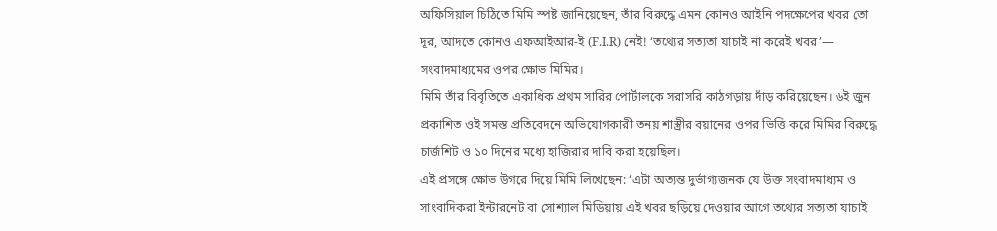অফিসিয়াল চিঠিতে মিমি স্পষ্ট জানিয়েছেন, তাঁর বিরুদ্ধে এমন কোনও আইনি পদক্ষেপের খবর তো দূর, আদতে কোনও এফআইআর-ই (F.I.R) নেই! ‘তথ্যের সত্যতা যাচাই না করেই খবর’— সংবাদমাধ্যমের ওপর ক্ষোভ মিমির।
মিমি তাঁর বিবৃতিতে একাধিক প্রথম সারির পোর্টালকে সরাসরি কাঠগড়ায় দাঁড় করিয়েছেন। ৬ই জুন প্রকাশিত ওই সমস্ত প্রতিবেদনে অভিযোগকারী তনয় শাস্ত্রীর বয়ানের ওপর ভিত্তি করে মিমির বিরুদ্ধে চার্জশিট ও ১০ দিনের মধ্যে হাজিরার দাবি করা হয়েছিল।
এই প্রসঙ্গে ক্ষোভ উগরে দিয়ে মিমি লিখেছেন: ‘এটা অত্যন্ত দুর্ভাগ্যজনক যে উক্ত সংবাদমাধ্যম ও সাংবাদিকরা ইন্টারনেট বা সোশ্যাল মিডিয়ায় এই খবর ছড়িয়ে দেওয়ার আগে তথ্যের সত্যতা যাচাই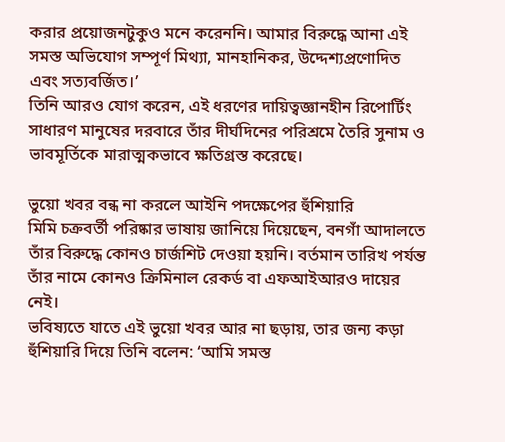করার প্রয়োজনটুকুও মনে করেননি। আমার বিরুদ্ধে আনা এই সমস্ত অভিযোগ সম্পূর্ণ মিথ্যা, মানহানিকর, উদ্দেশ্যপ্রণোদিত এবং সত্যবর্জিত।’
তিনি আরও যোগ করেন, এই ধরণের দায়িত্বজ্ঞানহীন রিপোর্টিং সাধারণ মানুষের দরবারে তাঁর দীর্ঘদিনের পরিশ্রমে তৈরি সুনাম ও ভাবমূর্তিকে মারাত্মকভাবে ক্ষতিগ্রস্ত করেছে।

ভুয়ো খবর বন্ধ না করলে আইনি পদক্ষেপের হুঁশিয়ারি
মিমি চক্রবর্তী পরিষ্কার ভাষায় জানিয়ে দিয়েছেন, বনগাঁ আদালতে তাঁর বিরুদ্ধে কোনও চার্জশিট দেওয়া হয়নি। বর্তমান তারিখ পর্যন্ত তাঁর নামে কোনও ক্রিমিনাল রেকর্ড বা এফআইআরও দায়ের নেই।
ভবিষ্যতে যাতে এই ভুয়ো খবর আর না ছড়ায়, তার জন্য কড়া হুঁশিয়ারি দিয়ে তিনি বলেন: ‘আমি সমস্ত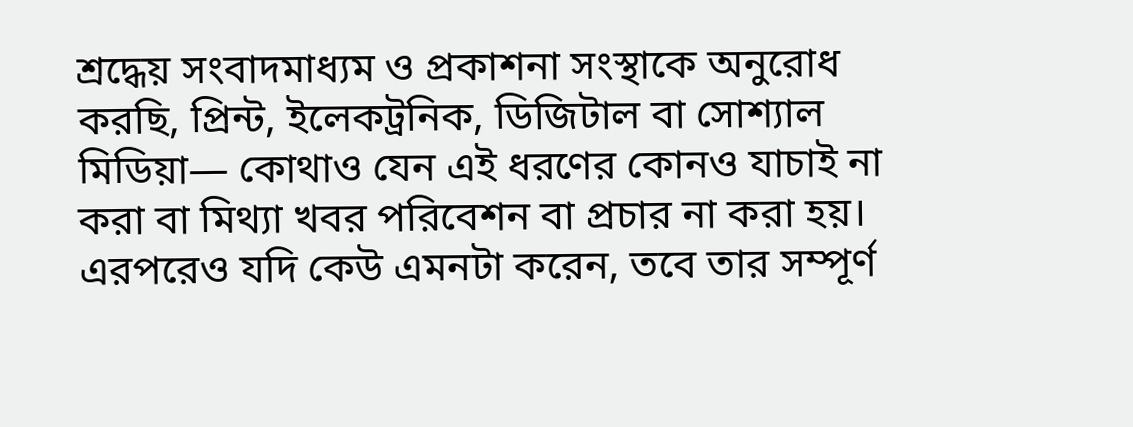শ্রদ্ধেয় সংবাদমাধ্যম ও প্রকাশনা সংস্থাকে অনুরোধ করছি, প্রিন্ট, ইলেকট্রনিক, ডিজিটাল বা সোশ্যাল মিডিয়া— কোথাও যেন এই ধরণের কোনও যাচাই না করা বা মিথ্যা খবর পরিবেশন বা প্রচার না করা হয়। এরপরেও যদি কেউ এমনটা করেন, তবে তার সম্পূর্ণ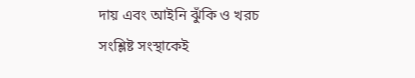দায় এবং আইনি ঝুঁকি ও খরচ সংশ্লিষ্ট সংস্থাকেই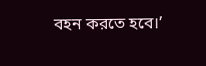বহন করতে হবে।’